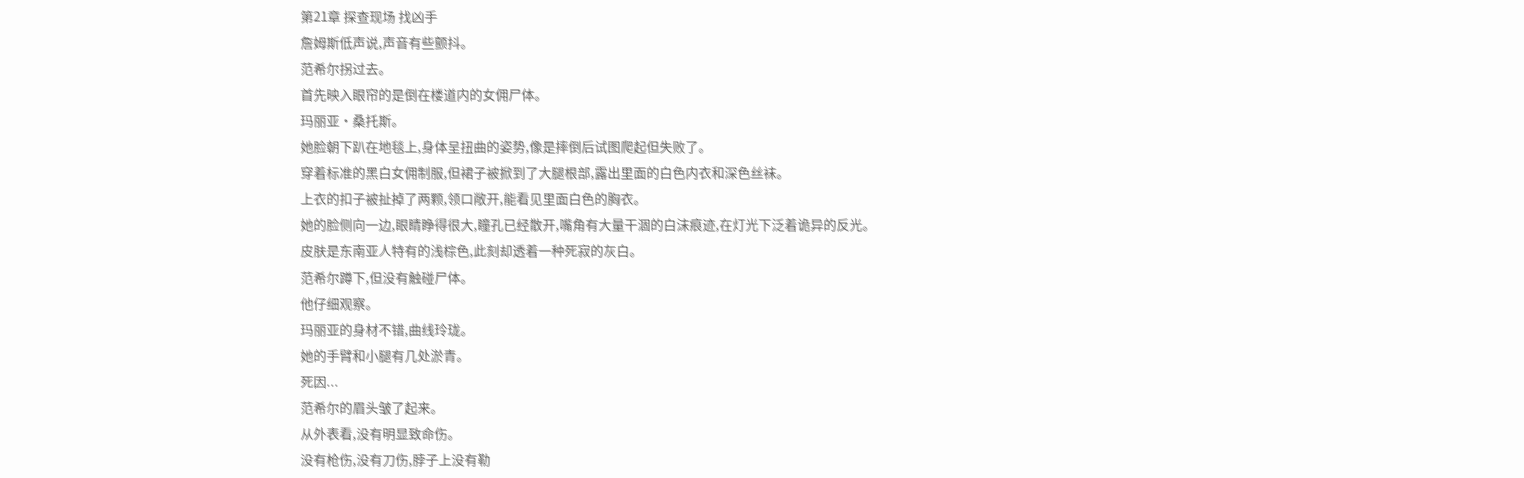第21章 探查现场 找凶手
詹姆斯低声说,声音有些颤抖。
范希尔拐过去。
首先映入眼帘的是倒在楼道内的女佣尸体。
玛丽亚·桑托斯。
她脸朝下趴在地毯上,身体呈扭曲的姿势,像是摔倒后试图爬起但失败了。
穿着标准的黑白女佣制服,但裙子被掀到了大腿根部,露出里面的白色内衣和深色丝袜。
上衣的扣子被扯掉了两颗,领口敞开,能看见里面白色的胸衣。
她的脸侧向一边,眼睛睁得很大,瞳孔已经散开,嘴角有大量干涸的白沫痕迹,在灯光下泛着诡异的反光。
皮肤是东南亚人特有的浅棕色,此刻却透着一种死寂的灰白。
范希尔蹲下,但没有触碰尸体。
他仔细观察。
玛丽亚的身材不错,曲线玲珑。
她的手臂和小腿有几处淤青。
死因...
范希尔的眉头皱了起来。
从外表看,没有明显致命伤。
没有枪伤,没有刀伤,脖子上没有勒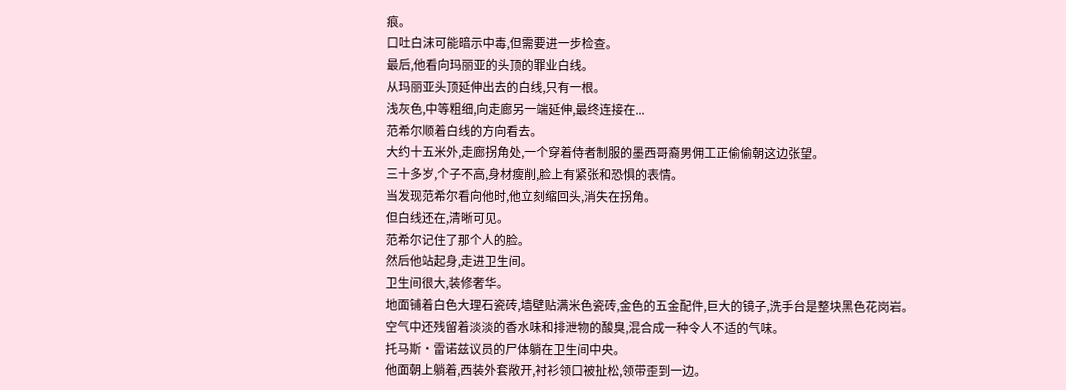痕。
口吐白沫可能暗示中毒,但需要进一步检查。
最后,他看向玛丽亚的头顶的罪业白线。
从玛丽亚头顶延伸出去的白线,只有一根。
浅灰色,中等粗细,向走廊另一端延伸,最终连接在...
范希尔顺着白线的方向看去。
大约十五米外,走廊拐角处,一个穿着侍者制服的墨西哥裔男佣工正偷偷朝这边张望。
三十多岁,个子不高,身材瘦削,脸上有紧张和恐惧的表情。
当发现范希尔看向他时,他立刻缩回头,消失在拐角。
但白线还在,清晰可见。
范希尔记住了那个人的脸。
然后他站起身,走进卫生间。
卫生间很大,装修奢华。
地面铺着白色大理石瓷砖,墙壁贴满米色瓷砖,金色的五金配件,巨大的镜子,洗手台是整块黑色花岗岩。
空气中还残留着淡淡的香水味和排泄物的酸臭,混合成一种令人不适的气味。
托马斯·雷诺兹议员的尸体躺在卫生间中央。
他面朝上躺着,西装外套敞开,衬衫领口被扯松,领带歪到一边。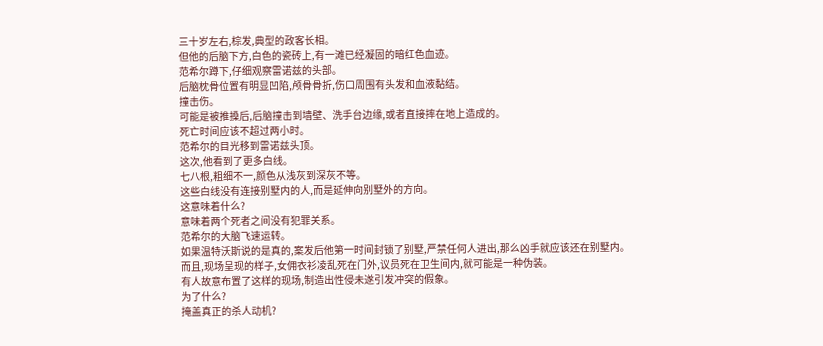三十岁左右,棕发,典型的政客长相。
但他的后脑下方,白色的瓷砖上,有一滩已经凝固的暗红色血迹。
范希尔蹲下,仔细观察雷诺兹的头部。
后脑枕骨位置有明显凹陷,颅骨骨折,伤口周围有头发和血液黏结。
撞击伤。
可能是被推搡后,后脑撞击到墙壁、洗手台边缘,或者直接摔在地上造成的。
死亡时间应该不超过两小时。
范希尔的目光移到雷诺兹头顶。
这次,他看到了更多白线。
七八根,粗细不一,颜色从浅灰到深灰不等。
这些白线没有连接别墅内的人,而是延伸向别墅外的方向。
这意味着什么?
意味着两个死者之间没有犯罪关系。
范希尔的大脑飞速运转。
如果温特沃斯说的是真的,案发后他第一时间封锁了别墅,严禁任何人进出,那么凶手就应该还在别墅内。
而且,现场呈现的样子,女佣衣衫凌乱死在门外,议员死在卫生间内,就可能是一种伪装。
有人故意布置了这样的现场,制造出性侵未遂引发冲突的假象。
为了什么?
掩盖真正的杀人动机?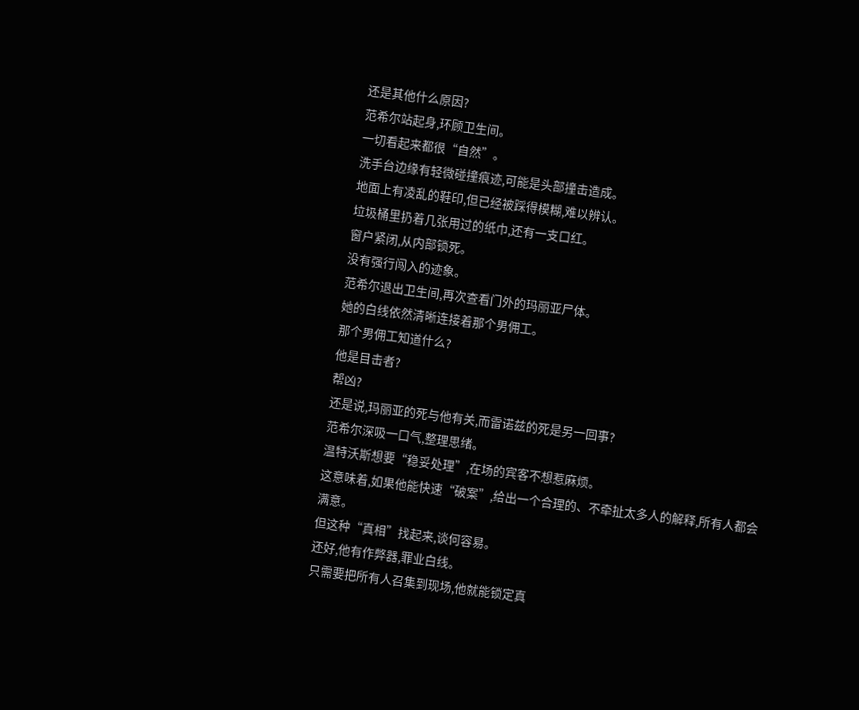还是其他什么原因?
范希尔站起身,环顾卫生间。
一切看起来都很“自然”。
洗手台边缘有轻微碰撞痕迹,可能是头部撞击造成。
地面上有凌乱的鞋印,但已经被踩得模糊,难以辨认。
垃圾桶里扔着几张用过的纸巾,还有一支口红。
窗户紧闭,从内部锁死。
没有强行闯入的迹象。
范希尔退出卫生间,再次查看门外的玛丽亚尸体。
她的白线依然清晰连接着那个男佣工。
那个男佣工知道什么?
他是目击者?
帮凶?
还是说,玛丽亚的死与他有关,而雷诺兹的死是另一回事?
范希尔深吸一口气,整理思绪。
温特沃斯想要“稳妥处理”,在场的宾客不想惹麻烦。
这意味着,如果他能快速“破案”,给出一个合理的、不牵扯太多人的解释,所有人都会满意。
但这种“真相”找起来,谈何容易。
还好,他有作弊器,罪业白线。
只需要把所有人召集到现场,他就能锁定真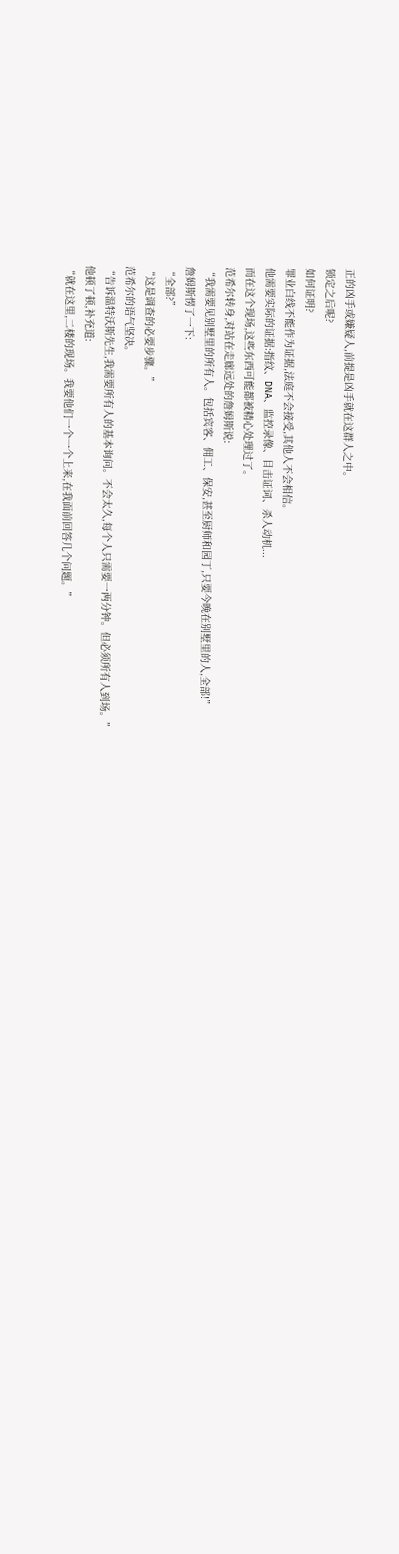正的凶手或嫌疑人,前提是凶手就在这群人之中。
锁定之后呢?
如何证明?
罪业白线不能作为证据,法庭不会接受,其他人不会相信。
他需要实际的证据:指纹、DNA、监控录像、目击证词、杀人动机...
而在这个现场,这些东西可能都被精心处理过了。
范希尔转身,对站在走廊远处的詹姆斯说:
“我需要见别墅里的所有人。包括宾客、佣工、保安,甚至厨师和园丁,只要今晚在别墅里的人,全部!”
詹姆斯愣了一下:
“全部?”
“这是调查的必要步骤。”
范希尔的语气坚决。
“告诉温特沃斯先生,我需要所有人的基本询问。不会太久,每个人只需要一两分钟。但必须所有人到场。”
他顿了顿,补充道:
“就在这里,二楼的现场。我要他们一个一个上来,在我面前回答几个问题。”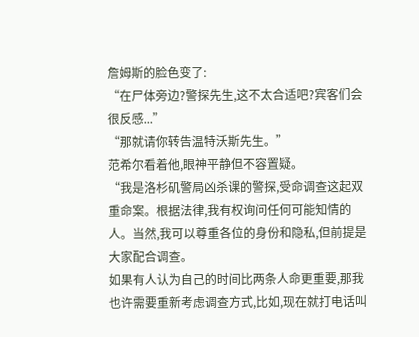詹姆斯的脸色变了:
“在尸体旁边?警探先生,这不太合适吧?宾客们会很反感...”
“那就请你转告温特沃斯先生。”
范希尔看着他,眼神平静但不容置疑。
“我是洛杉矶警局凶杀课的警探,受命调查这起双重命案。根据法律,我有权询问任何可能知情的人。当然,我可以尊重各位的身份和隐私,但前提是大家配合调查。
如果有人认为自己的时间比两条人命更重要,那我也许需要重新考虑调查方式,比如,现在就打电话叫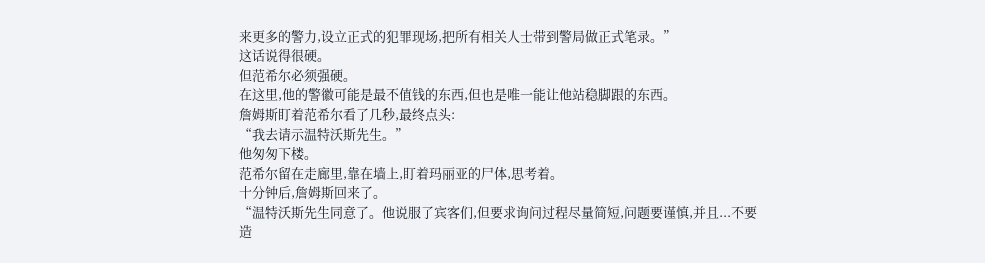来更多的警力,设立正式的犯罪现场,把所有相关人士带到警局做正式笔录。”
这话说得很硬。
但范希尔必须强硬。
在这里,他的警徽可能是最不值钱的东西,但也是唯一能让他站稳脚跟的东西。
詹姆斯盯着范希尔看了几秒,最终点头:
“我去请示温特沃斯先生。”
他匆匆下楼。
范希尔留在走廊里,靠在墙上,盯着玛丽亚的尸体,思考着。
十分钟后,詹姆斯回来了。
“温特沃斯先生同意了。他说服了宾客们,但要求询问过程尽量简短,问题要谨慎,并且...不要造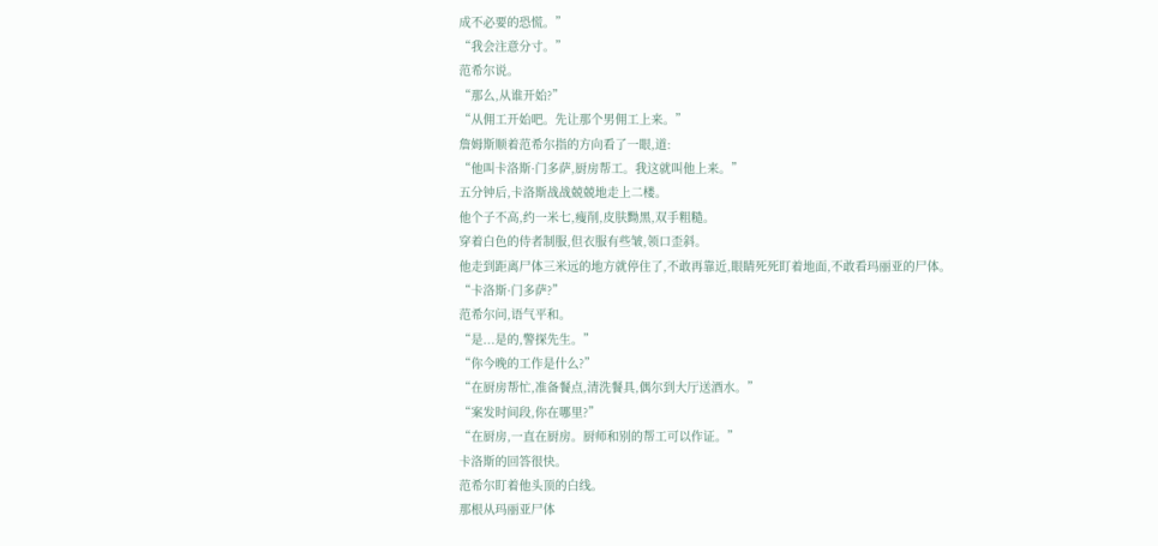成不必要的恐慌。”
“我会注意分寸。”
范希尔说。
“那么,从谁开始?”
“从佣工开始吧。先让那个男佣工上来。”
詹姆斯顺着范希尔指的方向看了一眼,道:
“他叫卡洛斯·门多萨,厨房帮工。我这就叫他上来。”
五分钟后,卡洛斯战战兢兢地走上二楼。
他个子不高,约一米七,瘦削,皮肤黝黑,双手粗糙。
穿着白色的侍者制服,但衣服有些皱,领口歪斜。
他走到距离尸体三米远的地方就停住了,不敢再靠近,眼睛死死盯着地面,不敢看玛丽亚的尸体。
“卡洛斯·门多萨?”
范希尔问,语气平和。
“是...是的,警探先生。”
“你今晚的工作是什么?”
“在厨房帮忙,准备餐点,清洗餐具,偶尔到大厅送酒水。”
“案发时间段,你在哪里?”
“在厨房,一直在厨房。厨师和别的帮工可以作证。”
卡洛斯的回答很快。
范希尔盯着他头顶的白线。
那根从玛丽亚尸体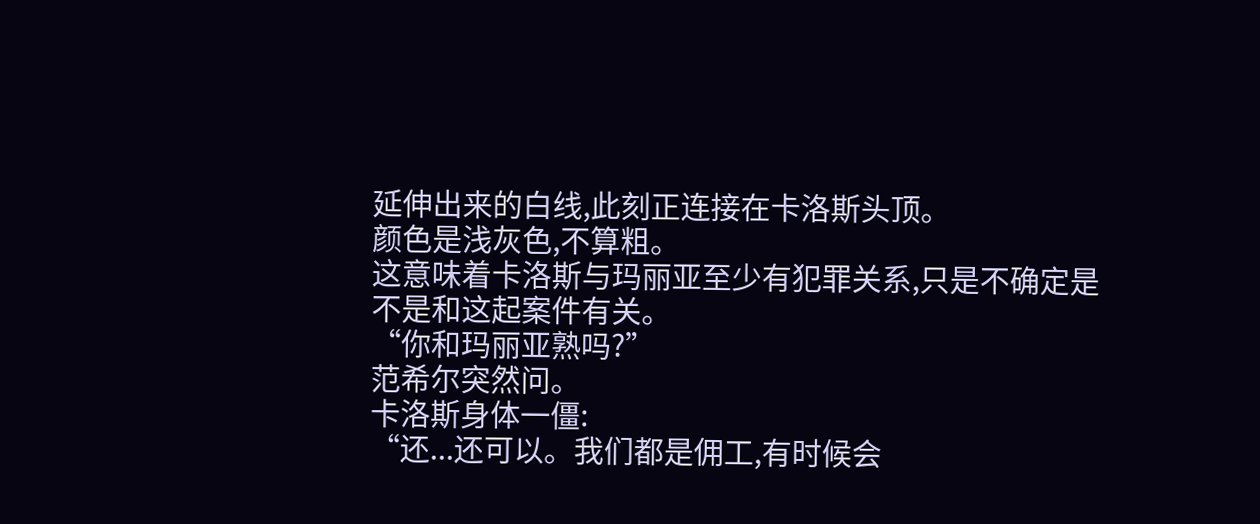延伸出来的白线,此刻正连接在卡洛斯头顶。
颜色是浅灰色,不算粗。
这意味着卡洛斯与玛丽亚至少有犯罪关系,只是不确定是不是和这起案件有关。
“你和玛丽亚熟吗?”
范希尔突然问。
卡洛斯身体一僵:
“还...还可以。我们都是佣工,有时候会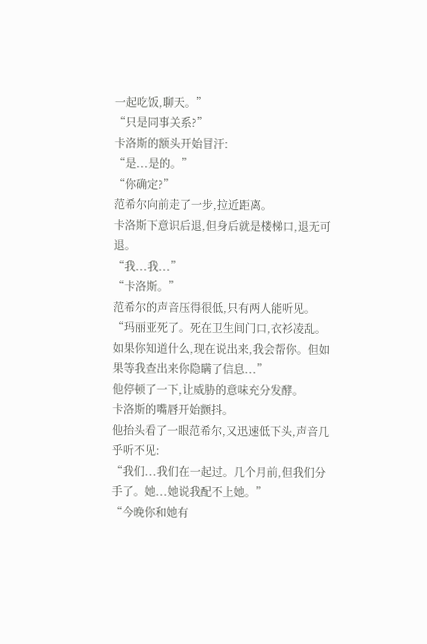一起吃饭,聊天。”
“只是同事关系?”
卡洛斯的额头开始冒汗:
“是...是的。”
“你确定?”
范希尔向前走了一步,拉近距离。
卡洛斯下意识后退,但身后就是楼梯口,退无可退。
“我...我...”
“卡洛斯。”
范希尔的声音压得很低,只有两人能听见。
“玛丽亚死了。死在卫生间门口,衣衫凌乱。如果你知道什么,现在说出来,我会帮你。但如果等我查出来你隐瞒了信息...”
他停顿了一下,让威胁的意味充分发酵。
卡洛斯的嘴唇开始颤抖。
他抬头看了一眼范希尔,又迅速低下头,声音几乎听不见:
“我们...我们在一起过。几个月前,但我们分手了。她...她说我配不上她。”
“今晚你和她有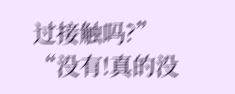过接触吗?”
“没有!真的没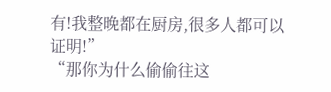有!我整晚都在厨房,很多人都可以证明!”
“那你为什么偷偷往这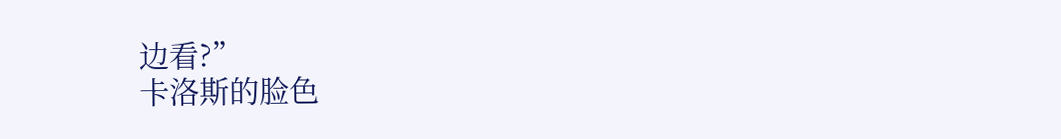边看?”
卡洛斯的脸色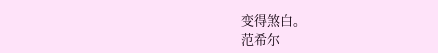变得煞白。
范希尔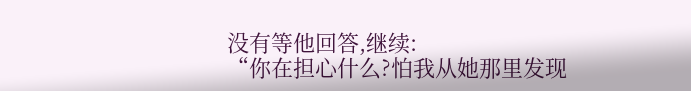没有等他回答,继续:
“你在担心什么?怕我从她那里发现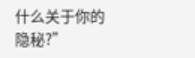什么关于你的隐秘?”